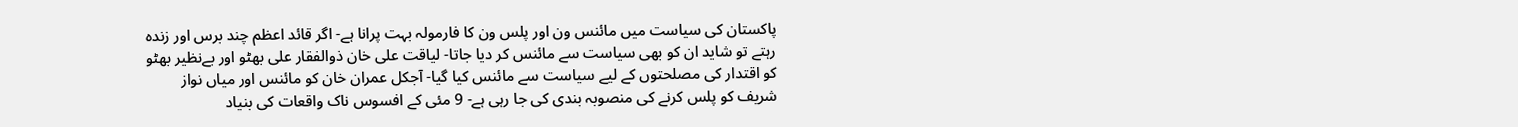پاکستان کی سیاست میں مائنس ون اور پلس ون کا فارمولہ بہت پرانا ہے- اگر قائد اعظم چند برس اور زندہ رہتے تو شاید ان کو بھی سیاست سے مائنس کر دیا جاتا- لیاقت علی خان ذوالفقار علی بھٹو اور بےنظیر بھٹو کو اقتدار کی مصلحتوں کے لیے سیاست سے مائنس کیا گیا- آجکل عمران خان کو مائنس اور میاں نواز شریف کو پلس کرنے کی منصوبہ بندی کی جا رہی ہے- 9 مئی کے افسوس ناک واقعات کی بنیاد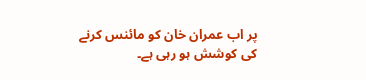پر اب عمران خان کو مائنس کرنے کی کوشش ہو رہی ہے۔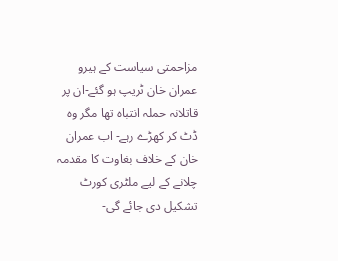مزاحمتی سیاست کے ہیرو عمران خان ٹریپ ہو گئے-ان پر قاتلانہ حملہ انتباہ تھا مگر وہ ڈٹ کر کھڑے رہے- اب عمران خان کے خلاف بغاوت کا مقدمہ چلانے کے لیے ملٹری کورٹ تشکیل دی جائے گی-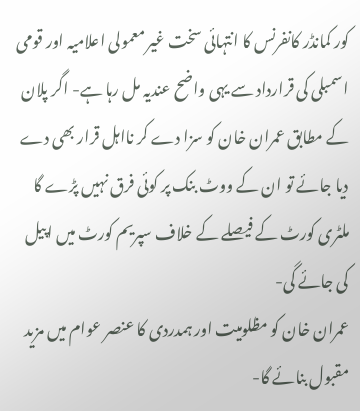کور کمانڈر کانفرنس کا انتہائی سخت غیر معمولی اعلامیہ اور قومی اسمبلی کی قرارداد سے یہی واضح عندیہ مل رہا ہے- اگر پلان کے مطابق عمران خان کو سزا دے کر نااہل قرار بھی دے دیا جائے تو ان کے ووٹ بنک پر کوئی فرق نہیں پڑے گا ملٹری کورٹ کے فیصلے کے خلاف سپریم کورٹ میں اپیل کی جائے گی-
عمران خان کو مظلومیت اور ہمدردی کا عنصر عوام میں مزید مقبول بنائے گا-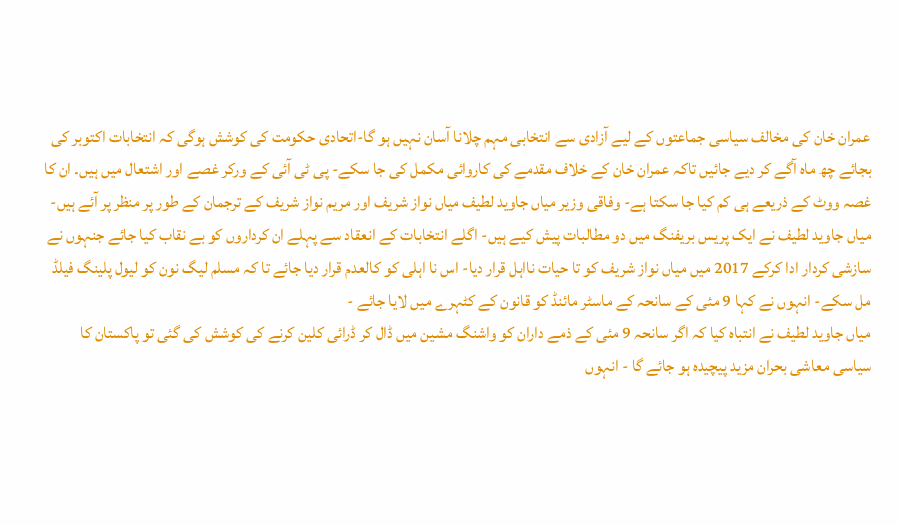عمران خان کی مخالف سیاسی جماعتوں کے لیے آزادی سے انتخابی مہم چلانا آسان نہیں ہو گا-اتحادی حکومت کی کوشش ہوگی کہ انتخابات اکتوبر کی بجائے چھ ماہ آگے کر دیے جائیں تاکہ عمران خان کے خلاف مقدمے کی کاروائی مکمل کی جا سکے- پی ٹی آئی کے ورکر غصے اور اشتعال میں ہیں۔ ان کا غصہ ووٹ کے ذریعے ہی کم کیا جا سکتا ہے- وفاقی وزیر میاں جاوید لطیف میاں نواز شریف اور مریم نواز شریف کے ترجمان کے طور پر منظر پر آئے ہیں-
میاں جاوید لطیف نے ایک پریس بریفنگ میں دو مطالبات پیش کیے ہیں- اگلے انتخابات کے انعقاد سے پہلے ان کرداروں کو بے نقاب کیا جائے جنہوں نے سازشی کردار ادا کرکے 2017 میں میاں نواز شریف کو تا حیات نااہل قرار دیا- اس نا اہلی کو کالعدم قرار دیا جائے تا کہ مسلم لیگ نون کو لیول پلینگ فیلڈ مل سکے- انہوں نے کہا 9 مئی کے سانحہ کے ماسٹر مائنڈ کو قانون کے کٹہرے میں لایا جائے -
میاں جاوید لطیف نے انتباہ کیا کہ اگر سانحہ 9 مئی کے ذمے داران کو واشنگ مشین میں ڈال کر ڈرائی کلین کرنے کی کوشش کی گئی تو پاکستان کا سیاسی معاشی بحران مزید پیچیدہ ہو جائے گا - انہوں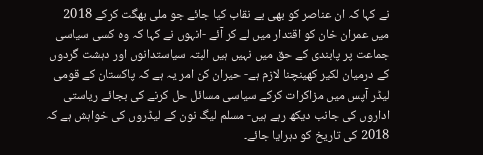نے کہا کہ ان عناصر کو بھی بے نقاب کیا جائے جو ملی بھگت کرکے 2018 میں عمران خان کو اقتدار میں لے کر آئے -انہوں نے کہا کہ وہ کسی سیاسی جماعت پر پابندی کے حق میں نہیں ہیں البتہ سیاستدانوں اور دہشت گردوں کے درمیان لکیر کھینچنا لازم ہے- حیران کن امر یہ ہے کہ پاکستان کے قومی لیڈر آپس میں مزاکرات کرکے سیاسی مسائل حل کرنے کی بجائے ریاستی اداروں کی جانب دیکھ رہے ہیں- مسلم لیگ نون کے لیڈروں کی خواہش ہے کہ 2018 کی تاریخ کو دہرایا جائے۔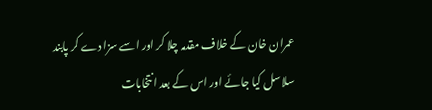عمران خان کے خلاف مقدمہ چلا کر اور اسے سزا دے کر پابند سلاسل کیا جائے اور اس کے بعد انتخابات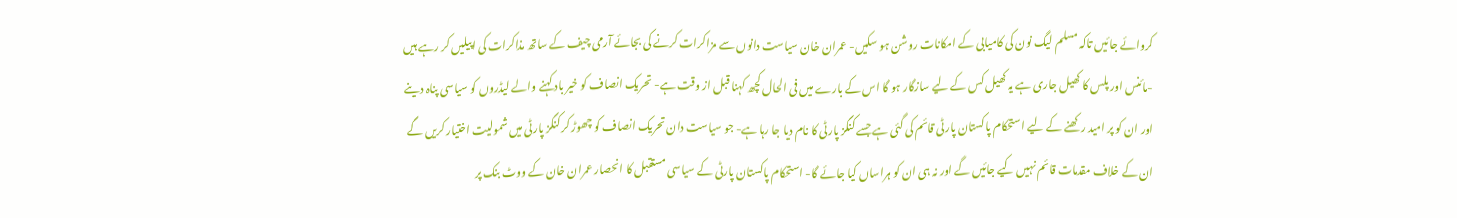کروائے جائیں تاکہ مسلم لیگ نون کی کامیابی کے امکانات روشن ہو سکیں- عمران خان سیاست دانوں سے مزاکرات کرنے کی بجائے آرمی چیف کے ساتھ مذاکرات کی اپیلیں کر رہے ہیں -مائنس اور پلس کا کھیل جاری ہے یہ کھیل کس کے لیے سازگار ہو گا اس کے بارے میں فی الحال کچھ کہنا قبل از وقت ہے- تحریک انصاف کو خیر باد کہنے والے لیڈروں کو سیاسی پناہ دینے اور ان کو پر امید رکھنے کے لیے استحکام پاکستان پارٹی قائم کی گئی ہے جسے کنگز پارٹی کا نام دیا جا رہا ہے- جو سیاست دان تحریک انصاف کو چھوڑ کر کنگز پارٹی میں شمولیت اختیار کریں گے ان کے خلاف مقدمات قائم نہیں کیے جائیں گے اور نہ ہی ان کو ہراساں کیا جائے گا- استحکام پاکستان پارٹی کے سیاسی مستقبل کا انحصار عمران خان کے ووٹ بنک پر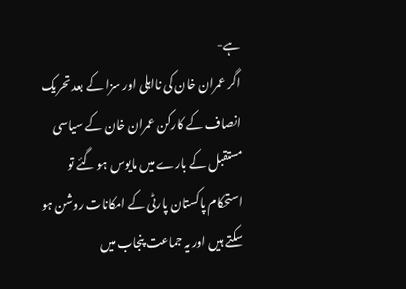ہے-
اگر عمران خان کی نااہلی اور سزا کے بعد تحریک انصاف کے کارکن عمران خان کے سیاسی مستقبل کے بارے میں مایوس ہو گئے تو استحکام پاکستان پارٹی کے امکانات روشن ہو سکتے ہیں اور یہ جماعت پنجاب میں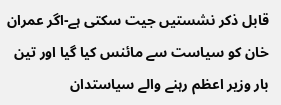قابل ذکر نشستیں جیت سکتی ہے-اگر عمران خان کو سیاست سے مائنس کیا گیا اور تین بار وزیر اعظم رہنے والے سیاستدان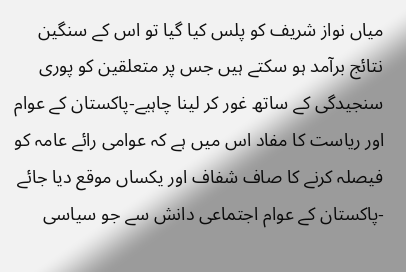میاں نواز شریف کو پلس کیا گیا تو اس کے سنگین نتائج برآمد ہو سکتے ہیں جس پر متعلقین کو پوری سنجیدگی کے ساتھ غور کر لینا چاہیے-پاکستان کے عوام اور ریاست کا مفاد اس میں ہے کہ عوامی رائے عامہ کو فیصلہ کرنے کا صاف شفاف اور یکساں موقع دیا جائے -پاکستان کے عوام اجتماعی دانش سے جو سیاسی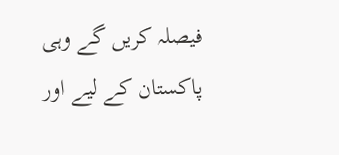فیصلہ کریں گے وہی پاکستان کے لیے اور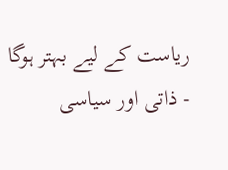ریاست کے لیے بہتر ہوگا - ذاتی اور سیاسی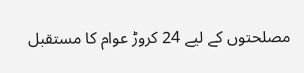مصلحتوں کے لیے 24 کروڑ عوام کا مستقبل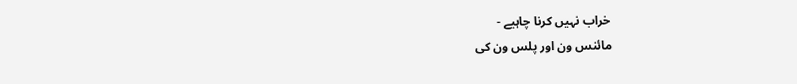خراب نہیں کرنا چاہیے -
مائنس ون اور پلس ون کی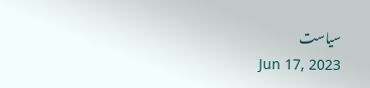سیاست
Jun 17, 2023